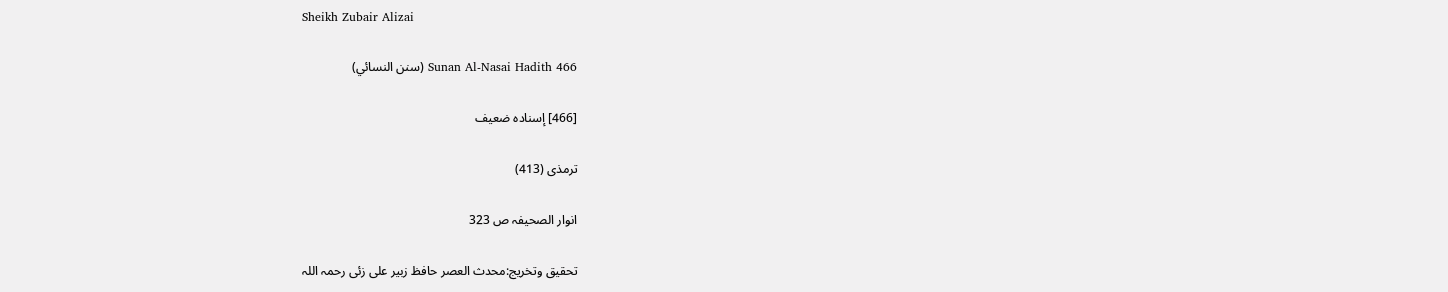Sheikh Zubair Alizai

Sunan Al-Nasai Hadith 466 (سنن النسائي)

[466] إسنادہ ضعیف

ترمذی (413)

انوار الصحیفہ ص 323

تحقیق وتخریج:محدث العصر حافظ زبیر علی زئی رحمہ اللہ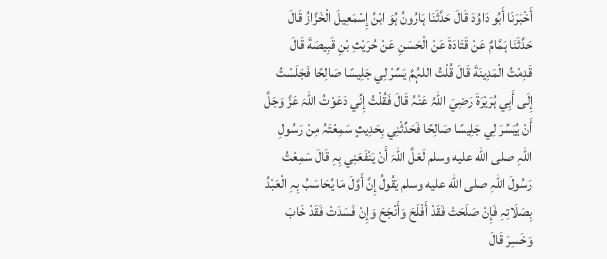أَخْبَرَنَا أَبُو دَاوُدَ قَالَ حَدَّثَنَا ہَارُونُ ہُوَ ابْنُ إِسْمَعِيلَ الْخَزَّازُ قَالَ حَدَّثَنَا ہَمَّامٌ عَنْ قَتَادَةَ عَنْ الْحَسَنِ عَنْ حُرَيْثِ بْنِ قَبِيصَةَ قَالَ قَدِمْتُ الْمَدِينَةَ قَالَ قُلْتُ اللہُمَّ يَسِّرْ لِي جَلِيسًا صَالِحًا فَجَلَسْتُ إِلَی أَبِي ہُرَيْرَةَ رَضِيَ اللہُ عَنْہُ قَالَ فَقُلْتُ إِنِّي دَعَوْتُ اللہَ عَزَّ وَجَلَّ أَنْ يُيَسِّرَ لِي جَلِيسًا صَالِحًا فَحَدِّثْنِي بِحَدِيثٍ سَمِعْتَہُ مِنْ رَسُولِ اللہِ صلى الله عليه وسلم لَعَلَّ اللہَ أَنْ يَنْفَعَنِي بِہِ قَالَ سَمِعْتُ رَسُولَ اللہِ صلى الله عليه وسلم يَقُولُ إِنَّ أَوَّلَ مَا يُحَاسَبُ بِہِ الْعَبْدُ بِصَلَاتِہِ فَإِنْ صَلَحَتْ فَقَدْ أَفْلَحَ وَأَنْجَحَ وَإِنْ فَسَدَتْ فَقَدْ خَابَ وَخَسِرَ قَالَ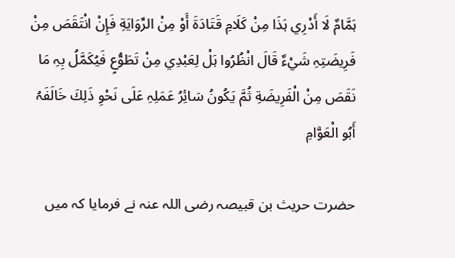ہَمَّامٌ لَا أَدْرِي ہَذَا مِنْ كَلَامِ قَتَادَةَ أَوْ مِنْ الرِّوَايَةِ فَإِنْ انْتَقَصَ مِنْ فَرِيضَتِہِ شَيْءٌ قَالَ انْظُرُوا ہَلْ لِعَبْدِي مِنْ تَطَوُّعٍ فَيُكَمَّلُ بِہِ مَا نَقَصَ مِنْ الْفَرِيضَةِ ثُمَّ يَكُونُ سَائِرُ عَمَلِہِ عَلَی نَحْوِ ذَلِكَ خَالَفَہُ أَبُو الْعَوَّامِ

حضرت حریث بن قبیصہ رضی اللہ عنہ نے فرمایا کہ میں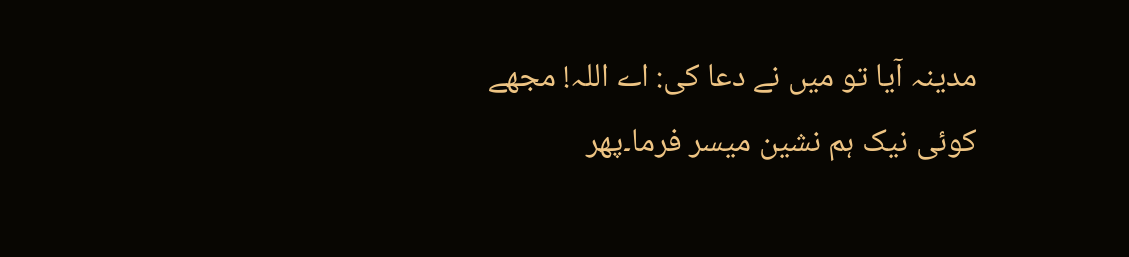مدینہ آیا تو میں نے دعا کی: اے اللہ! مجھے کوئی نیک ہم نشین میسر فرما۔پھر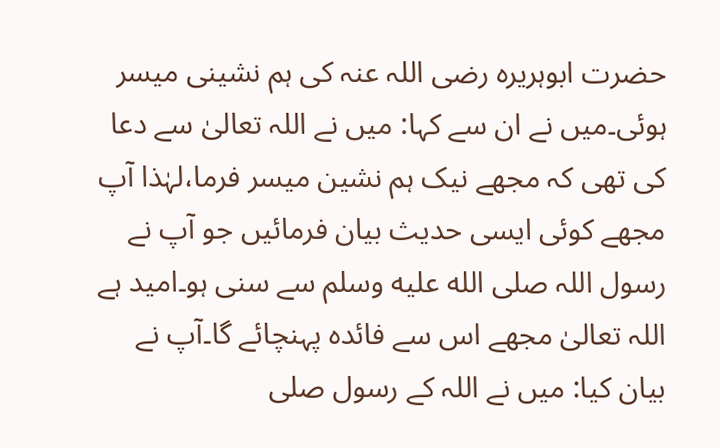حضرت ابوہریرہ رضی اللہ عنہ کی ہم نشینی میسر ہوئی۔میں نے ان سے کہا: میں نے اللہ تعالیٰ سے دعا کی تھی کہ مجھے نیک ہم نشین میسر فرما،لہٰذا آپ مجھے کوئی ایسی حدیث بیان فرمائیں جو آپ نے رسول اللہ صلى الله عليه وسلم سے سنی ہو۔امید ہے اللہ تعالیٰ مجھے اس سے فائدہ پہنچائے گا۔آپ نے بیان کیا: میں نے اللہ کے رسول صلى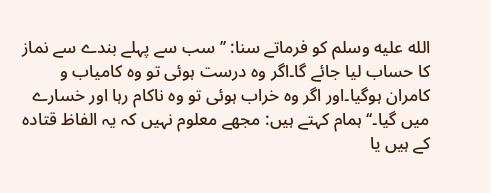الله عليه وسلم کو فرماتے سنا: ’’سب سے پہلے بندے سے نماز کا حساب لیا جائے گا۔اگر وہ درست ہوئی تو وہ کامیاب و کامران ہوگیا۔اور اگر وہ خراب ہوئی تو وہ ناکام رہا اور خسارے میں گیا۔‘‘ ہمام کہتے ہیں: مجھے معلوم نہیں کہ یہ الفاظ قتادہ کے ہیں یا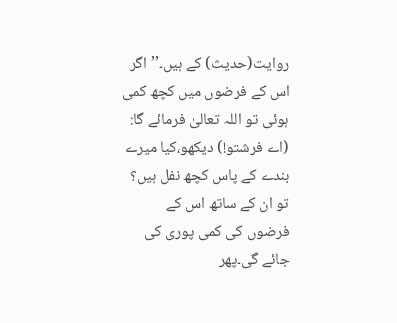روایت(حدیث) کے ہیں۔’’اگر اس کے فرضوں میں کچھ کمی ہوئی تو اللہ تعالیٰ فرمائے گا: (اے فرشتو!) دیکھو،کیا میرے بندے کے پاس کچھ نفل ہیں؟ تو ان کے ساتھ اس کے فرضوں کی کمی پوری کی جائے گی۔پھر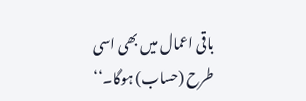باقی اعمال میں بھی اسی طرح (حساب) ہوگا۔‘‘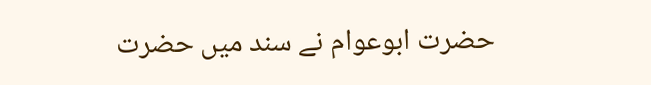حضرت ابوعوام نے سند میں حضرت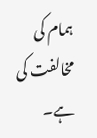ہمام کی مخالفت کی ہے۔